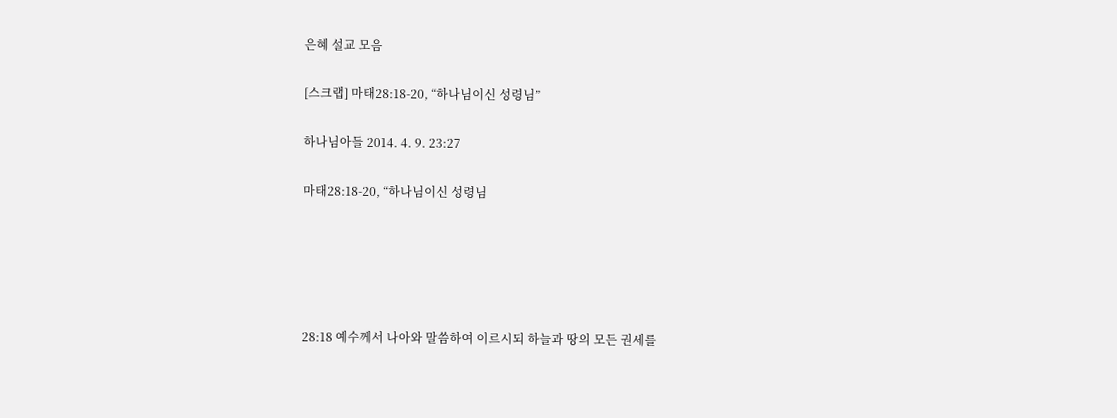은혜 설교 모음

[스크랩] 마태28:18-20, “하나님이신 성령님”

하나님아들 2014. 4. 9. 23:27

마태28:18-20, “하나님이신 성령님





28:18 예수께서 나아와 말씀하여 이르시되 하늘과 땅의 모든 권세를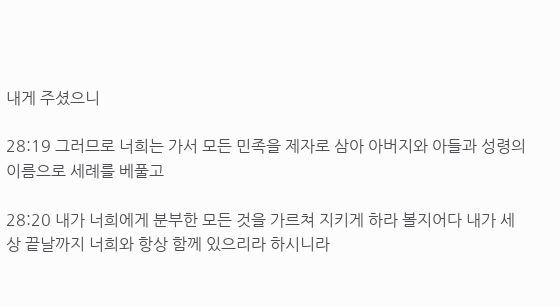내게 주셨으니

28:19 그러므로 너희는 가서 모든 민족을 제자로 삼아 아버지와 아들과 성령의 이름으로 세례를 베풀고

28:20 내가 너희에게 분부한 모든 것을 가르쳐 지키게 하라 볼지어다 내가 세상 끝날까지 너희와 항상 함께 있으리라 하시니라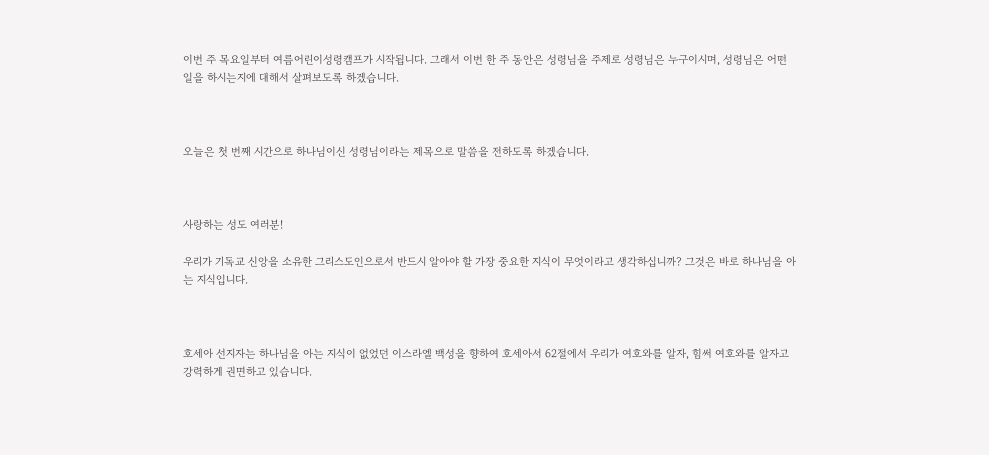이번 주 목요일부터 여름어린이성령캠프가 시작됩니다. 그래서 이번 한 주 동안은 성령님을 주제로 성령님은 누구이시며, 성령님은 어떤 일을 하시는지에 대해서 살펴보도록 하겠습니다.



오늘은 첫 번째 시간으로 하나님이신 성령님이라는 제목으로 말씀을 전하도록 하겠습니다.



사랑하는 성도 여러분!

우리가 기독교 신앙을 소유한 그리스도인으로서 반드시 알아야 할 가장 중요한 지식이 무엇이라고 생각하십니까? 그것은 바로 하나님을 아는 지식입니다.



호세아 선지자는 하나님을 아는 지식이 없었던 이스라엘 백성을 향하여 호세아서 62절에서 우리가 여호와를 알자, 힘써 여호와를 알자고 강력하게 권면하고 있습니다.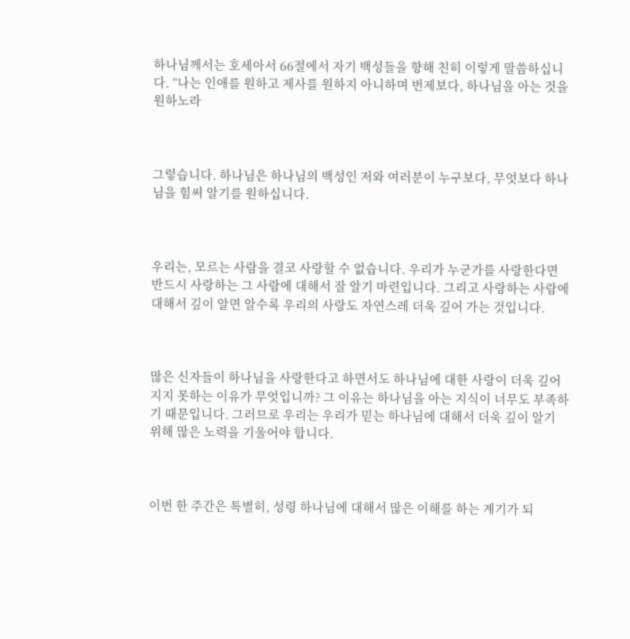하나님께서는 호세아서 66절에서 자기 백성들을 향해 친히 이렇게 말씀하십니다. “나는 인애를 원하고 제사를 원하지 아니하며 번제보다, 하나님을 아는 것을 원하노라



그렇습니다. 하나님은 하나님의 백성인 저와 여러분이 누구보다, 무엇보다 하나님을 힘써 알기를 원하십니다.



우리는, 모르는 사람을 결코 사랑할 수 없습니다. 우리가 누군가를 사랑한다면 반드시 사랑하는 그 사람에 대해서 잘 알기 마련입니다. 그리고 사랑하는 사람에 대해서 깊이 알면 알수록 우리의 사랑도 자연스레 더욱 깊어 가는 것입니다.



많은 신자들이 하나님을 사랑한다고 하면서도 하나님에 대한 사랑이 더욱 깊어지지 못하는 이유가 무엇입니까? 그 이유는 하나님을 아는 지식이 너무도 부족하기 때문입니다. 그러므로 우리는 우리가 믿는 하나님에 대해서 더욱 깊이 알기 위해 많은 노력을 기울어야 합니다.



이번 한 주간은 특별히, 성령 하나님에 대해서 많은 이해를 하는 계기가 되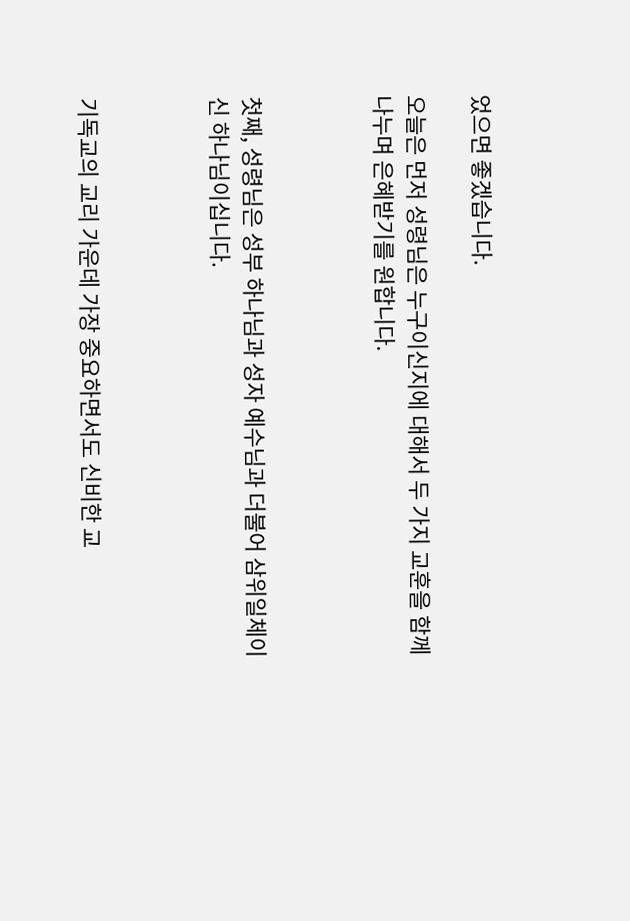었으면 좋겠습니다.

오늘은 먼저 성령님은 누구이신지에 대해서 두 가지 교훈을 함께 나누며 은혜받기를 원합니다.



첫째, 성령님은 성부 하나님과 성자 예수님과 더불어 삼위일체이신 하나님이십니다.



기독교의 교리 가운데 가장 중요하면서도 신비한 교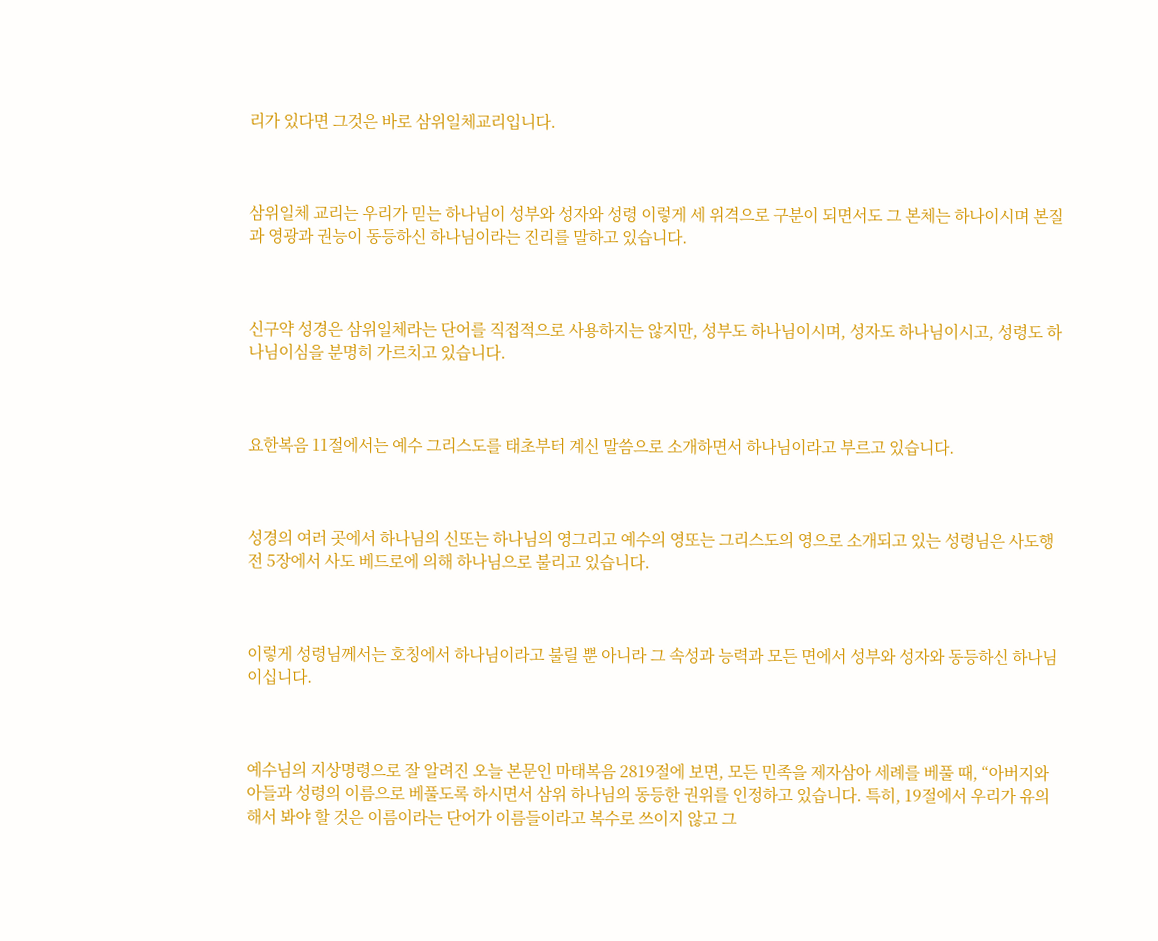리가 있다면 그것은 바로 삼위일체교리입니다.



삼위일체 교리는 우리가 믿는 하나님이 성부와 성자와 성령 이렇게 세 위격으로 구분이 되면서도 그 본체는 하나이시며 본질과 영광과 권능이 동등하신 하나님이라는 진리를 말하고 있습니다.



신구약 성경은 삼위일체라는 단어를 직접적으로 사용하지는 않지만, 성부도 하나님이시며, 성자도 하나님이시고, 성령도 하나님이심을 분명히 가르치고 있습니다.



요한복음 11절에서는 예수 그리스도를 태초부터 계신 말씀으로 소개하면서 하나님이라고 부르고 있습니다.



성경의 여러 곳에서 하나님의 신또는 하나님의 영그리고 예수의 영또는 그리스도의 영으로 소개되고 있는 성령님은 사도행전 5장에서 사도 베드로에 의해 하나님으로 불리고 있습니다.



이렇게 성령님께서는 호칭에서 하나님이라고 불릴 뿐 아니라 그 속성과 능력과 모든 면에서 성부와 성자와 동등하신 하나님이십니다.



예수님의 지상명령으로 잘 알려진 오늘 본문인 마태복음 2819절에 보면, 모든 민족을 제자삼아 세례를 베풀 때, “아버지와 아들과 성령의 이름으로 베풀도록 하시면서 삼위 하나님의 동등한 권위를 인정하고 있습니다. 특히, 19절에서 우리가 유의해서 봐야 할 것은 이름이라는 단어가 이름들이라고 복수로 쓰이지 않고 그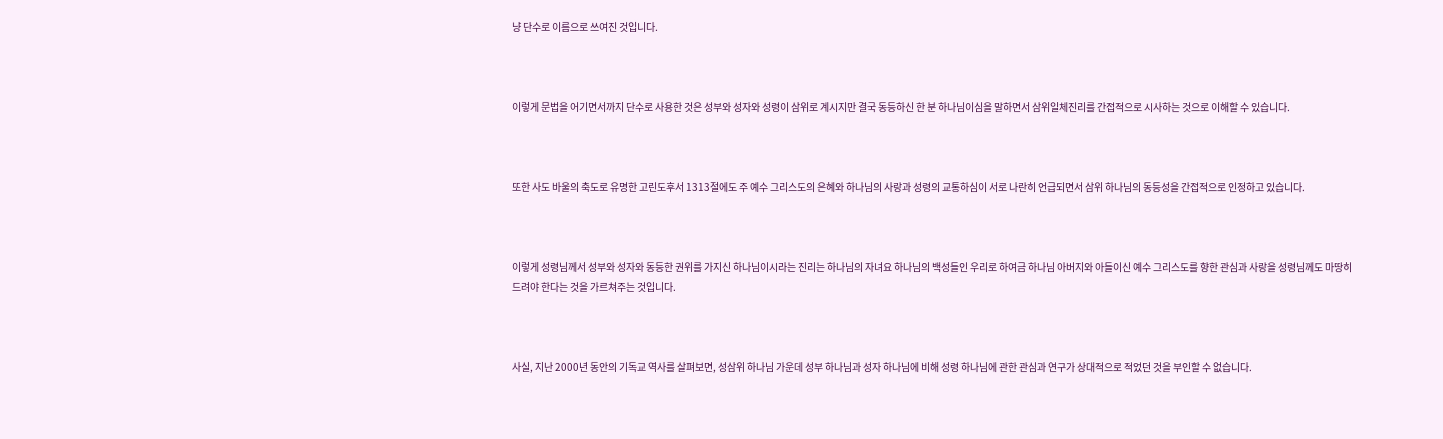냥 단수로 이름으로 쓰여진 것입니다.



이렇게 문법을 어기면서까지 단수로 사용한 것은 성부와 성자와 성령이 삼위로 계시지만 결국 동등하신 한 분 하나님이심을 말하면서 삼위일체진리를 간접적으로 시사하는 것으로 이해할 수 있습니다.



또한 사도 바울의 축도로 유명한 고린도후서 1313절에도 주 예수 그리스도의 은혜와 하나님의 사랑과 성령의 교통하심이 서로 나란히 언급되면서 삼위 하나님의 동등성을 간접적으로 인정하고 있습니다.



이렇게 성령님께서 성부와 성자와 동등한 권위를 가지신 하나님이시라는 진리는 하나님의 자녀요 하나님의 백성들인 우리로 하여금 하나님 아버지와 아들이신 예수 그리스도를 향한 관심과 사랑을 성령님께도 마땅히 드려야 한다는 것을 가르쳐주는 것입니다.



사실, 지난 2000년 동안의 기독교 역사를 살펴보면, 성삼위 하나님 가운데 성부 하나님과 성자 하나님에 비해 성령 하나님에 관한 관심과 연구가 상대적으로 적었던 것을 부인할 수 없습니다.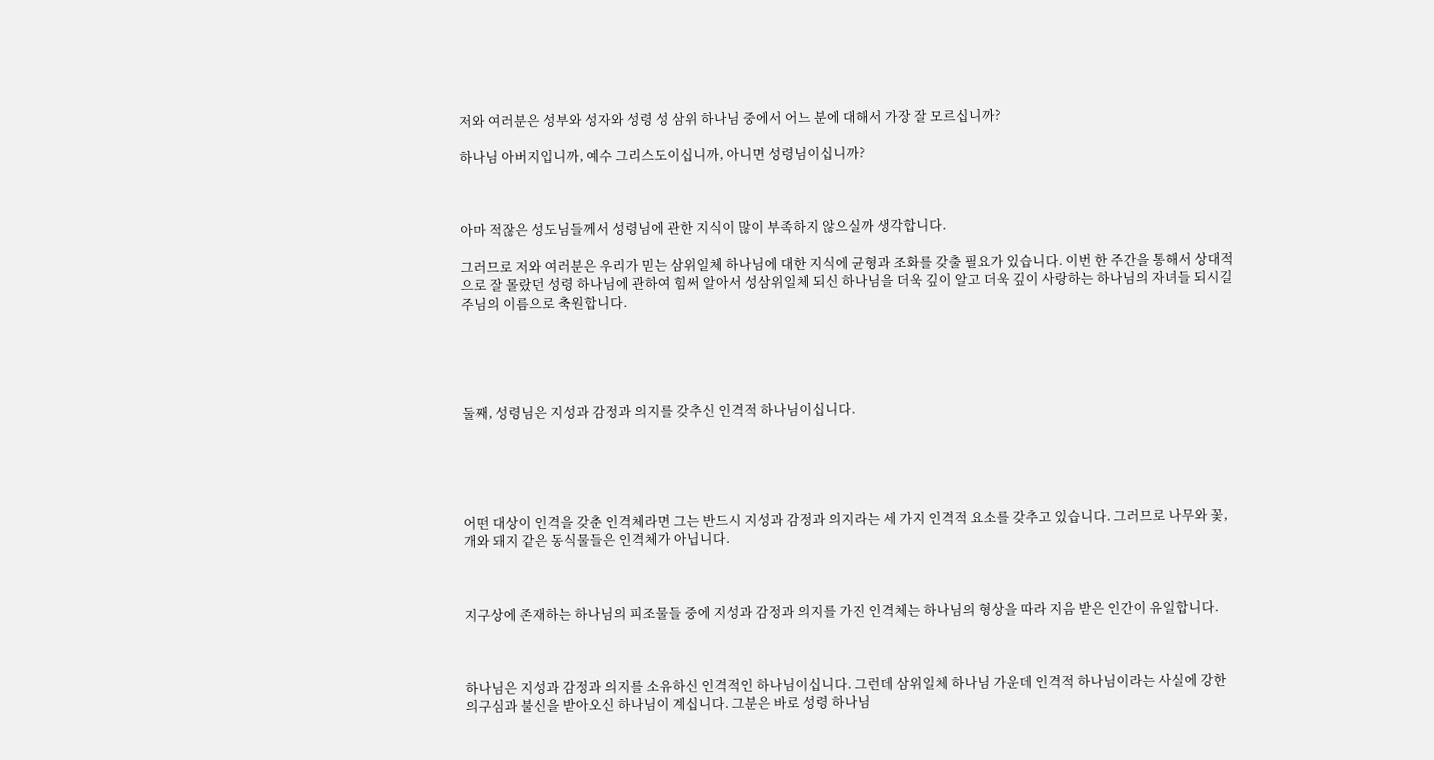저와 여러분은 성부와 성자와 성령 성 삼위 하나님 중에서 어느 분에 대해서 가장 잘 모르십니까?

하나님 아버지입니까, 예수 그리스도이십니까, 아니면 성령님이십니까?



아마 적잖은 성도님들께서 성령님에 관한 지식이 많이 부족하지 않으실까 생각합니다.

그러므로 저와 여러분은 우리가 믿는 삼위일체 하나님에 대한 지식에 균형과 조화를 갖출 필요가 있습니다. 이번 한 주간을 통해서 상대적으로 잘 몰랐던 성령 하나님에 관하여 힘써 알아서 성삼위일체 되신 하나님을 더욱 깊이 알고 더욱 깊이 사랑하는 하나님의 자녀들 되시길 주님의 이름으로 축원합니다.





둘째, 성령님은 지성과 감정과 의지를 갖추신 인격적 하나님이십니다.





어떤 대상이 인격을 갖춘 인격체라면 그는 반드시 지성과 감정과 의지라는 세 가지 인격적 요소를 갖추고 있습니다. 그러므로 나무와 꽃, 개와 돼지 같은 동식물들은 인격체가 아닙니다.



지구상에 존재하는 하나님의 피조물들 중에 지성과 감정과 의지를 가진 인격체는 하나님의 형상을 따라 지음 받은 인간이 유일합니다.



하나님은 지성과 감정과 의지를 소유하신 인격적인 하나님이십니다. 그런데 삼위일체 하나님 가운데 인격적 하나님이라는 사실에 강한 의구심과 불신을 받아오신 하나님이 계십니다. 그분은 바로 성령 하나님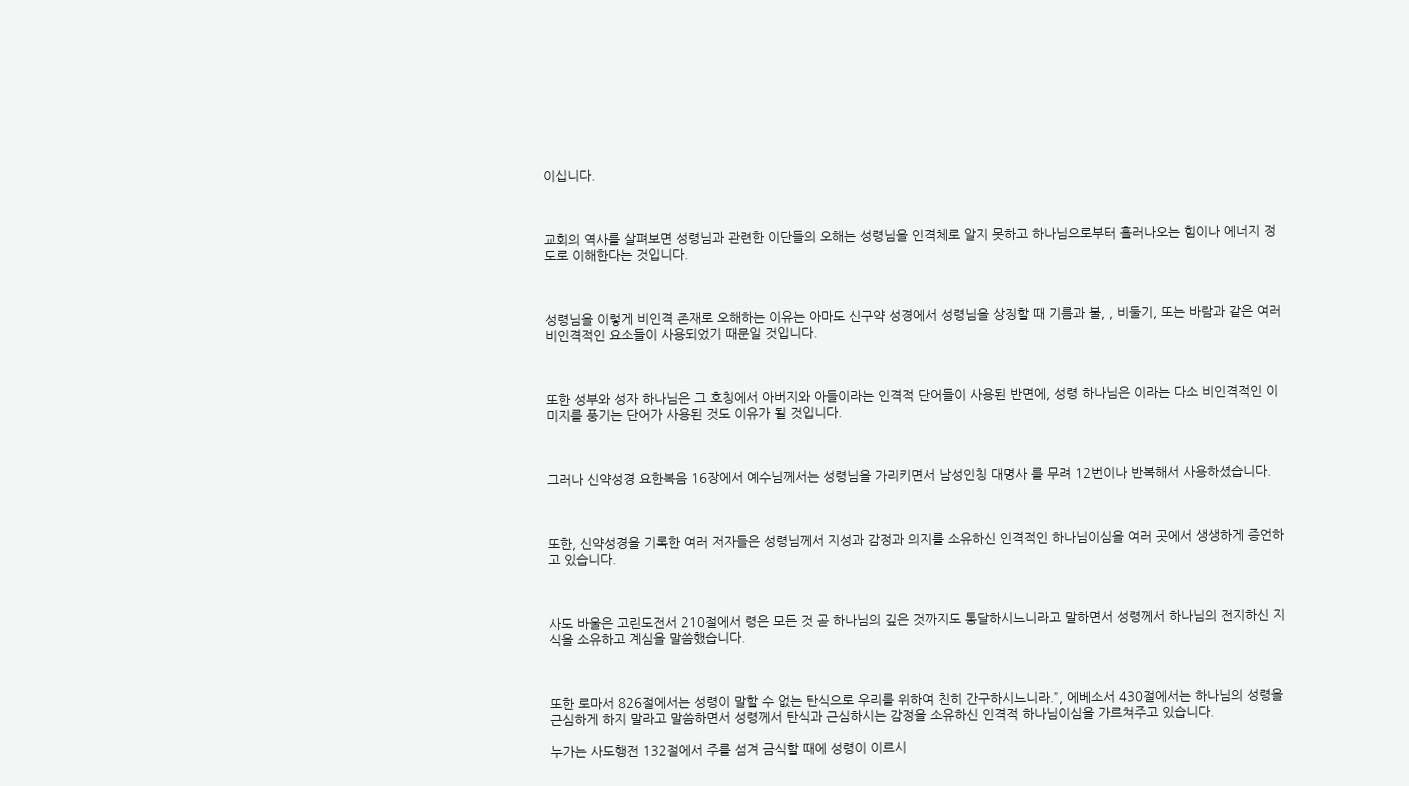이십니다.



교회의 역사를 살펴보면 성령님과 관련한 이단들의 오해는 성령님을 인격체로 알지 못하고 하나님으로부터 흘러나오는 힘이나 에너지 정도로 이해한다는 것입니다.



성령님을 이렇게 비인격 존재로 오해하는 이유는 아마도 신구약 성경에서 성령님을 상징할 때 기름과 불, , 비둘기, 또는 바람과 같은 여러 비인격적인 요소들이 사용되었기 때문일 것입니다.



또한 성부와 성자 하나님은 그 호칭에서 아버지와 아들이라는 인격적 단어들이 사용된 반면에, 성령 하나님은 이라는 다소 비인격적인 이미지를 풍기는 단어가 사용된 것도 이유가 될 것입니다.



그러나 신약성경 요한복음 16장에서 예수님께서는 성령님을 가리키면서 남성인칭 대명사 를 무려 12번이나 반복해서 사용하셨습니다.



또한, 신약성경을 기록한 여러 저자들은 성령님께서 지성과 감정과 의지를 소유하신 인격적인 하나님이심을 여러 곳에서 생생하게 증언하고 있습니다.



사도 바울은 고린도전서 210절에서 령은 모든 것 곧 하나님의 깊은 것까지도 통달하시느니라고 말하면서 성령께서 하나님의 전지하신 지식을 소유하고 계심을 말씀했습니다.



또한 로마서 826절에서는 성령이 말할 수 없는 탄식으로 우리를 위하여 친히 간구하시느니라.”, 에베소서 430절에서는 하나님의 성령을 근심하게 하지 말라고 말씀하면서 성령께서 탄식과 근심하시는 감정을 소유하신 인격적 하나님이심을 가르쳐주고 있습니다.

누가는 사도행전 132절에서 주를 섬겨 금식할 때에 성령이 이르시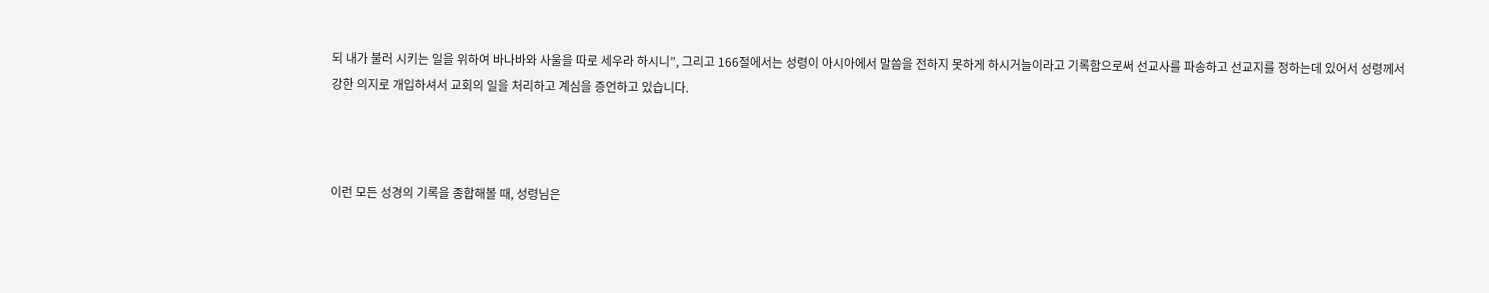되 내가 불러 시키는 일을 위하여 바나바와 사울을 따로 세우라 하시니”, 그리고 166절에서는 성령이 아시아에서 말씀을 전하지 못하게 하시거늘이라고 기록함으로써 선교사를 파송하고 선교지를 정하는데 있어서 성령께서 강한 의지로 개입하셔서 교회의 일을 처리하고 계심을 증언하고 있습니다.



이런 모든 성경의 기록을 종합해볼 때, 성령님은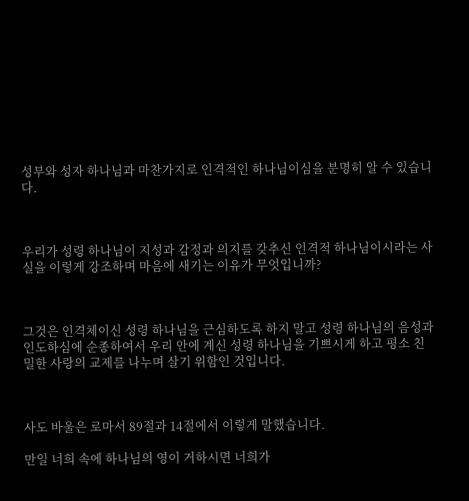성부와 성자 하나님과 마찬가지로 인격적인 하나님이심을 분명히 알 수 있습니다.



우리가 성령 하나님이 지성과 감정과 의지를 갖추신 인격적 하나님이시라는 사실을 이렇게 강조하며 마음에 새기는 이유가 무엇입니까?



그것은 인격체이신 성령 하나님을 근심하도록 하지 말고 성령 하나님의 음성과 인도하심에 순종하여서 우리 안에 계신 성령 하나님을 기쁘시게 하고 평소 친밀한 사랑의 교제를 나누며 살기 위함인 것입니다.



사도 바울은 로마서 89절과 14절에서 이렇게 말했습니다.

만일 너희 속에 하나님의 영이 거하시면 너희가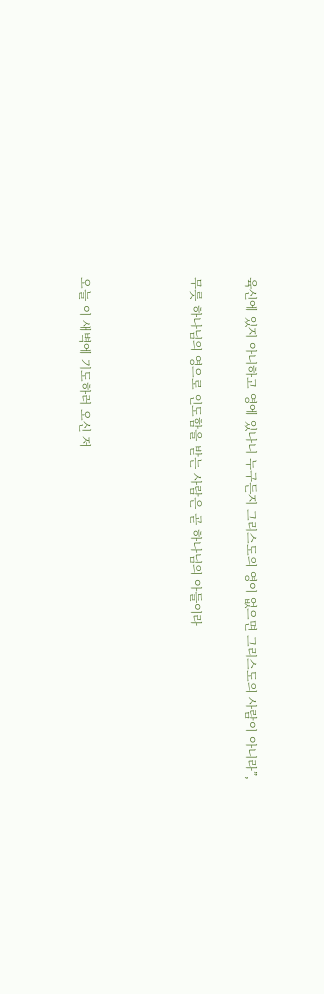육신에 있지 아니하고 영에 있나니 누구든지 그리스도의 영이 없으면 그리스도의 사람이 아니라”,

무릇 하나님의 영으로 인도함을 받는 사람은 곧 하나님의 아들이라



오늘 이 새벽에 기도하러 오신 저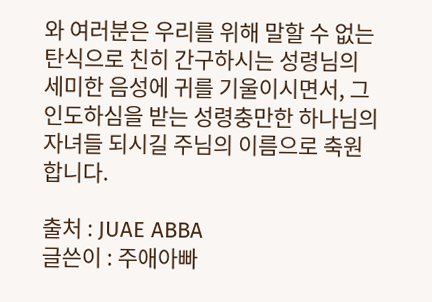와 여러분은 우리를 위해 말할 수 없는 탄식으로 친히 간구하시는 성령님의 세미한 음성에 귀를 기울이시면서, 그 인도하심을 받는 성령충만한 하나님의 자녀들 되시길 주님의 이름으로 축원합니다.

출처 : JUAE ABBA
글쓴이 : 주애아빠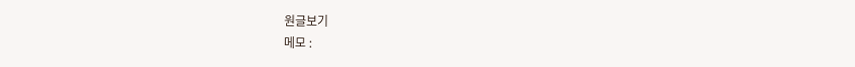원글보기
메모 :